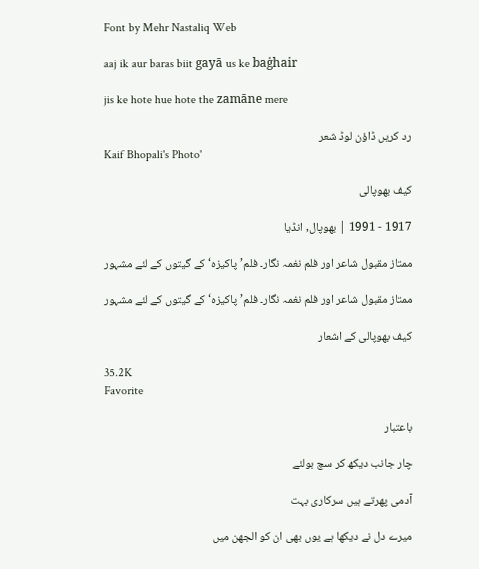Font by Mehr Nastaliq Web

aaj ik aur baras biit gayā us ke baġhair

jis ke hote hue hote the zamāne mere

رد کریں ڈاؤن لوڈ شعر
Kaif Bhopali's Photo'

کیف بھوپالی

1917 - 1991 | بھوپال, انڈیا

ممتاز مقبول شاعر اور فلم نغمہ نگار۔ فلم’پاکیزہ‘ کے گیتوں کے لئے مشہور

ممتاز مقبول شاعر اور فلم نغمہ نگار۔ فلم’پاکیزہ‘ کے گیتوں کے لئے مشہور

کیف بھوپالی کے اشعار

35.2K
Favorite

باعتبار

چار جانب دیکھ کر سچ بولئے

آدمی پھرتے ہیں سرکاری بہت

میرے دل نے دیکھا ہے یوں بھی ان کو الجھن میں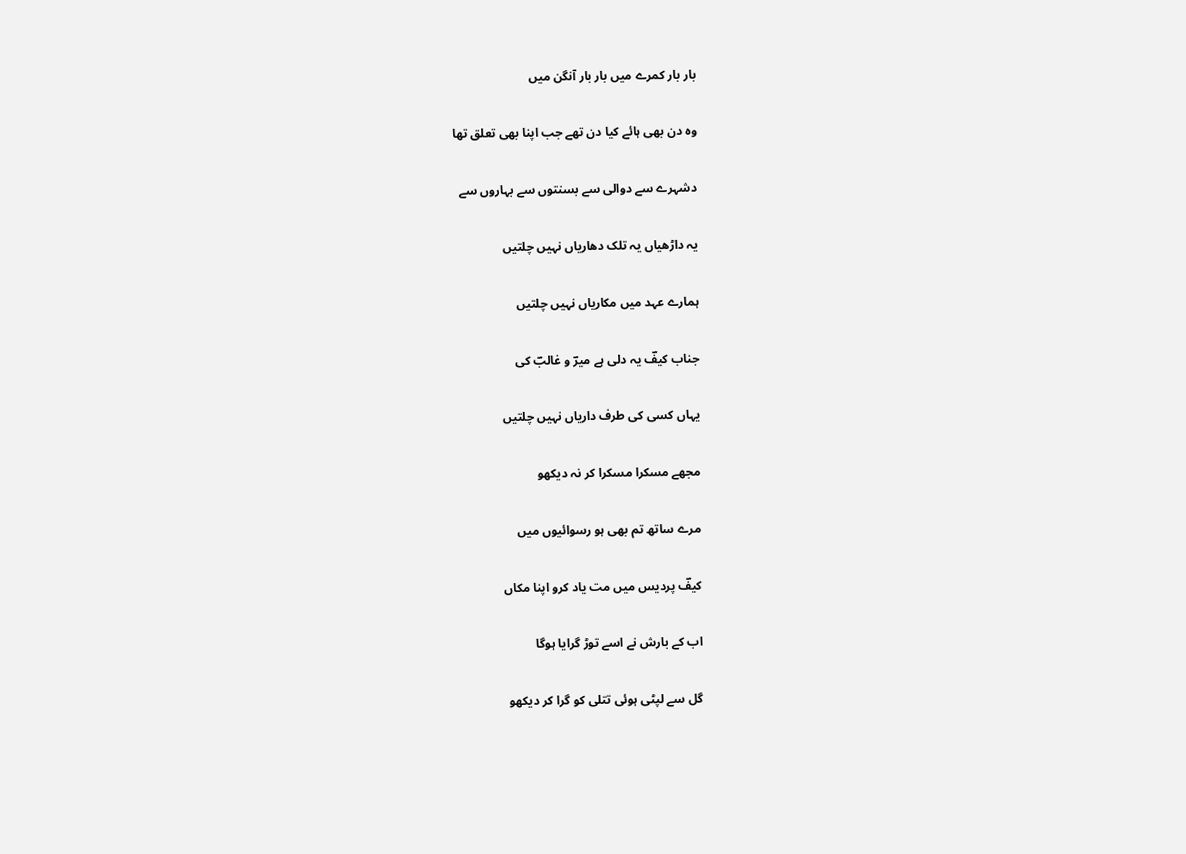بار بار کمرے میں بار بار آنگن میں

وہ دن بھی ہائے کیا دن تھے جب اپنا بھی تعلق تھا

دشہرے سے دوالی سے بسنتوں سے بہاروں سے

یہ داڑھیاں یہ تلک دھاریاں نہیں چلتیں

ہمارے عہد میں مکاریاں نہیں چلتیں

جناب کیفؔ یہ دلی ہے میرؔ و غالبؔ کی

یہاں کسی کی طرف داریاں نہیں چلتیں

مجھے مسکرا مسکرا کر نہ دیکھو

مرے ساتھ تم بھی ہو رسوائیوں میں

کیفؔ پردیس میں مت یاد کرو اپنا مکاں

اب کے بارش نے اسے توڑ گرایا ہوگا

گل سے لپٹی ہوئی تتلی کو گرا کر دیکھو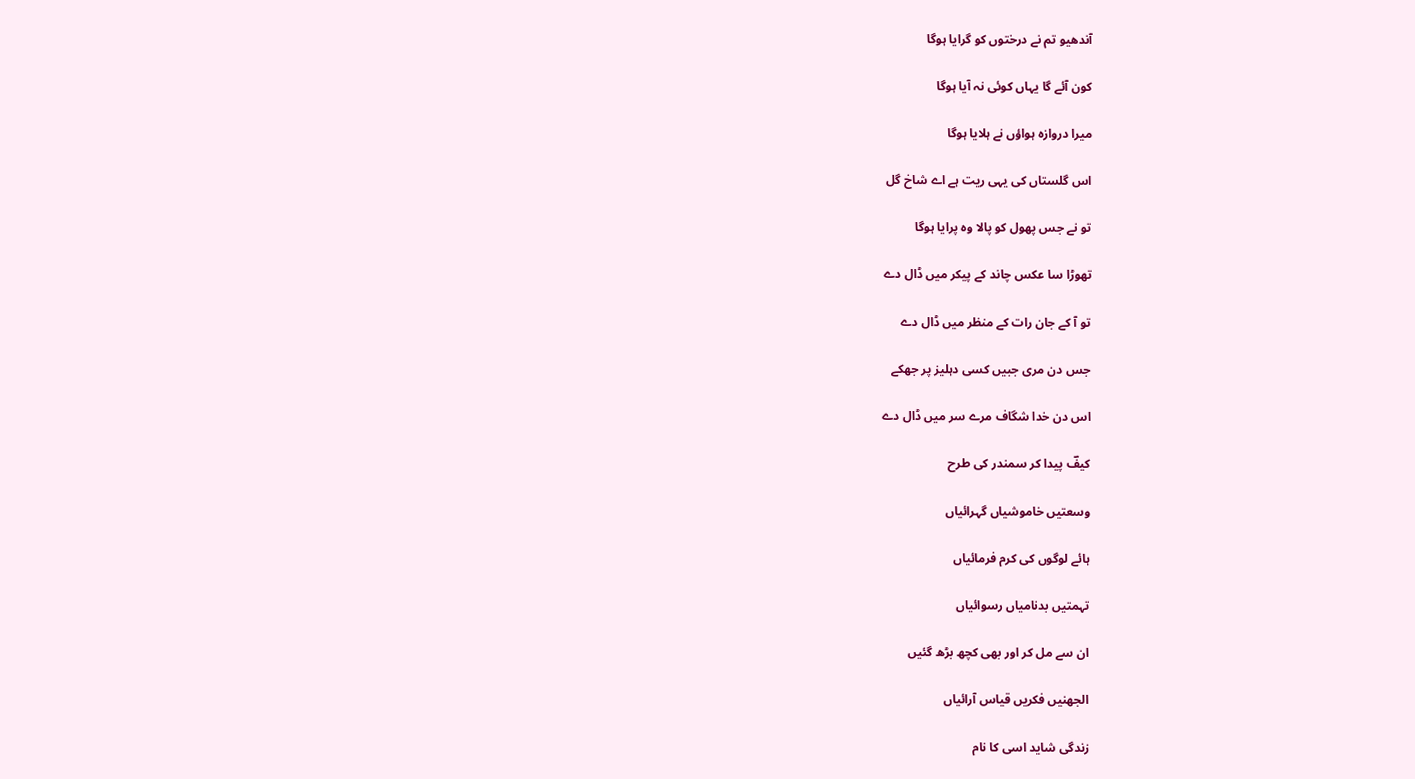آندھیو تم نے درختوں کو گرایا ہوگا

کون آئے گا یہاں کوئی نہ آیا ہوگا

میرا دروازہ ہواؤں نے ہلایا ہوگا

اس گلستاں کی یہی ریت ہے اے شاخ گل

تو نے جس پھول کو پالا وہ پرایا ہوگا

تھوڑا سا عکس چاند کے پیکر میں ڈال دے

تو آ کے جان رات کے منظر میں ڈال دے

جس دن مری جبیں کسی دہلیز پر جھکے

اس دن خدا شگاف مرے سر میں ڈال دے

کیفؔ پیدا کر سمندر کی طرح

وسعتیں خاموشیاں گہرائیاں

ہائے لوگوں کی کرم فرمائیاں

تہمتیں بدنامیاں رسوائیاں

ان سے مل کر اور بھی کچھ بڑھ گئیں

الجھنیں فکریں قیاس آرائیاں

زندگی شاید اسی کا نام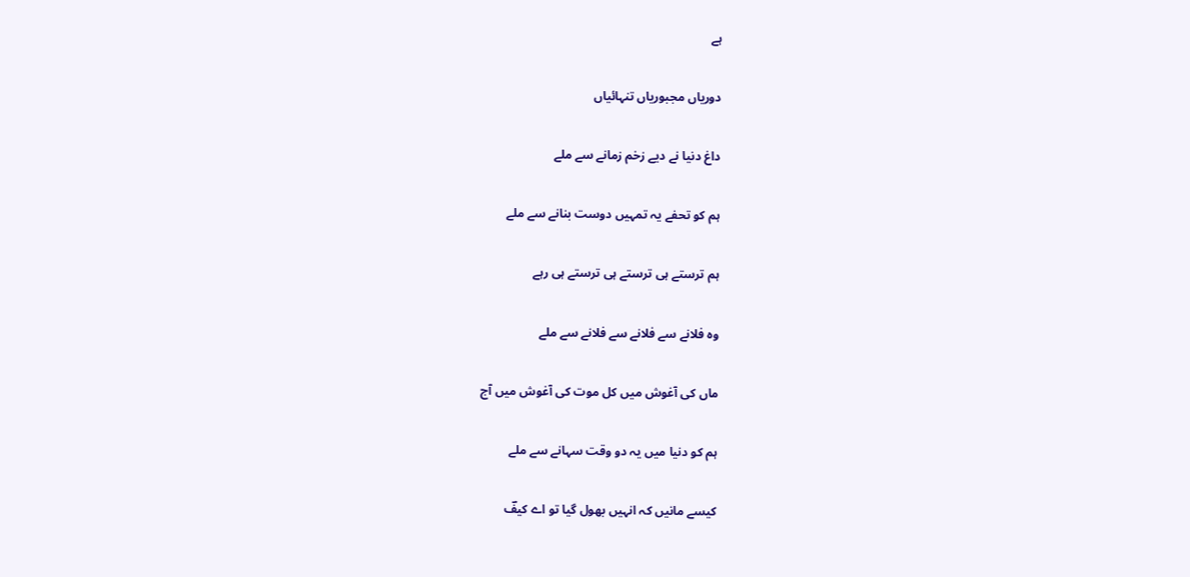ہے

دوریاں مجبوریاں تنہائیاں

داغ دنیا نے دیے زخم زمانے سے ملے

ہم کو تحفے یہ تمہیں دوست بنانے سے ملے

ہم ترستے ہی ترستے ہی ترستے ہی رہے

وہ فلانے سے فلانے سے فلانے سے ملے

ماں کی آغوش میں کل موت کی آغوش میں آج

ہم کو دنیا میں یہ دو وقت سہانے سے ملے

کیسے مانیں کہ انہیں بھول گیا تو اے کیفؔ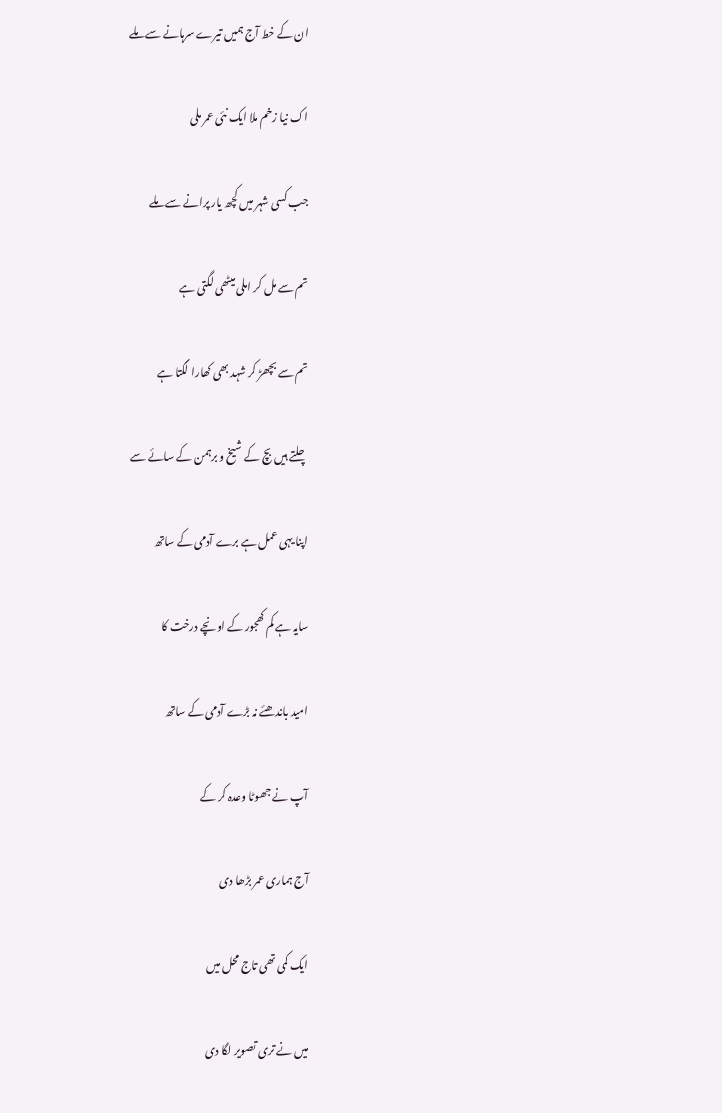ان کے خط آج ہمیں تیرے سرہانے سے ملے

اک نیا زخم ملا ایک نئی عمر ملی

جب کسی شہر میں کچھ یار پرانے سے ملے

تم سے مل کر املی میٹھی لگتی ہے

تم سے بچھڑ کر شہد بھی کھارا لگتا ہے

چلتے ہیں بچ کے شیخ و برہمن کے سائے سے

اپنا یہی عمل ہے برے آدمی کے ساتھ

سایہ ہے کم کھجور کے اونچے درخت کا

امید باندھئے نہ بڑے آدمی کے ساتھ

آپ نے جھوٹا وعدہ کر کے

آج ہماری عمر بڑھا دی

ایک کمی تھی تاج محل میں

میں نے تری تصویر لگا دی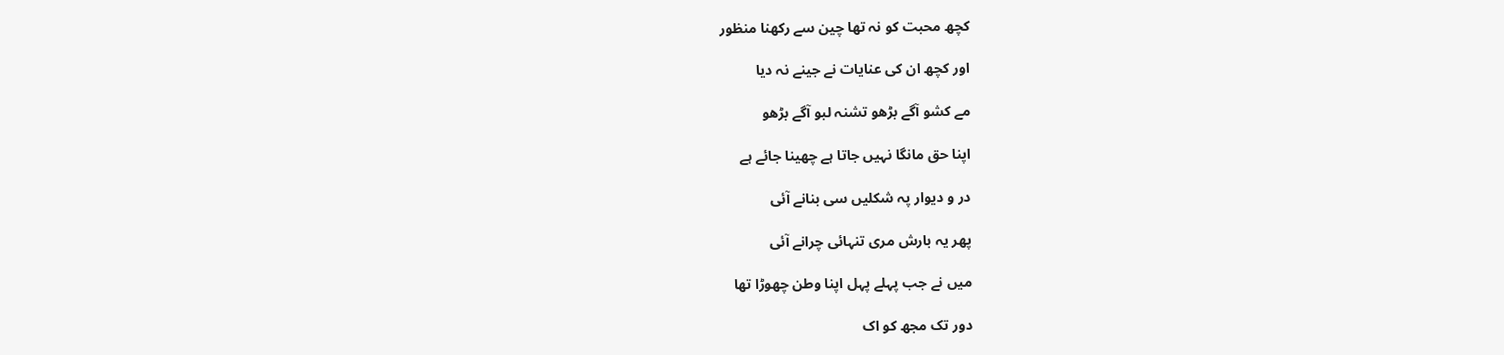کچھ محبت کو نہ تھا چین سے رکھنا منظور

اور کچھ ان کی عنایات نے جینے نہ دیا

مے کشو آگے بڑھو تشنہ لبو آگے بڑھو

اپنا حق مانگا نہیں جاتا ہے چھینا جائے ہے

در و دیوار پہ شکلیں سی بنانے آئی

پھر یہ بارش مری تنہائی چرانے آئی

میں نے جب پہلے پہل اپنا وطن چھوڑا تھا

دور تک مجھ کو اک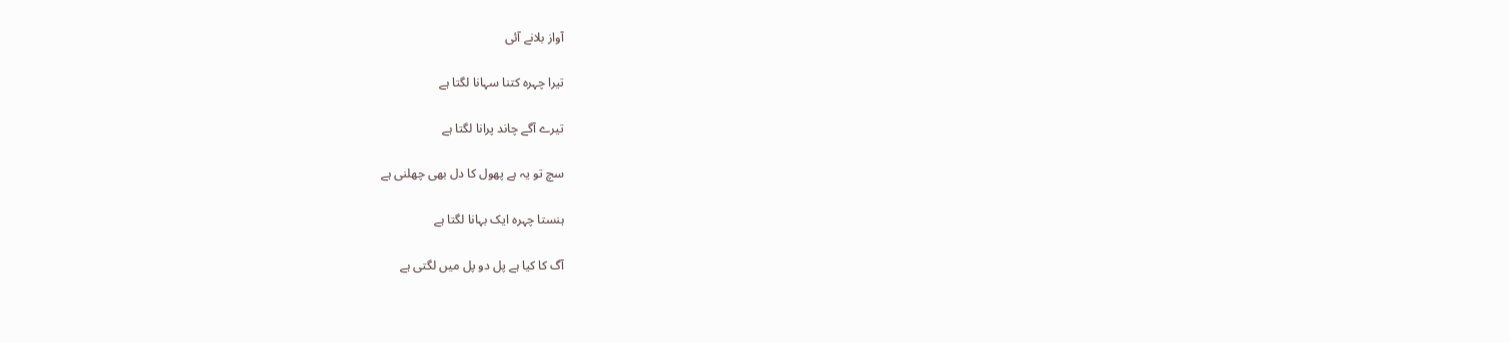آواز بلانے آئی

تیرا چہرہ کتنا سہانا لگتا ہے

تیرے آگے چاند پرانا لگتا ہے

سچ تو یہ ہے پھول کا دل بھی چھلنی ہے

ہنستا چہرہ ایک بہانا لگتا ہے

آگ کا کیا ہے پل دو پل میں لگتی ہے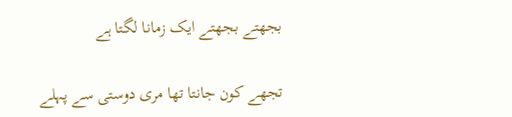بجھتے بجھتے ایک زمانا لگتا ہے

تجھے کون جانتا تھا مری دوستی سے پہلے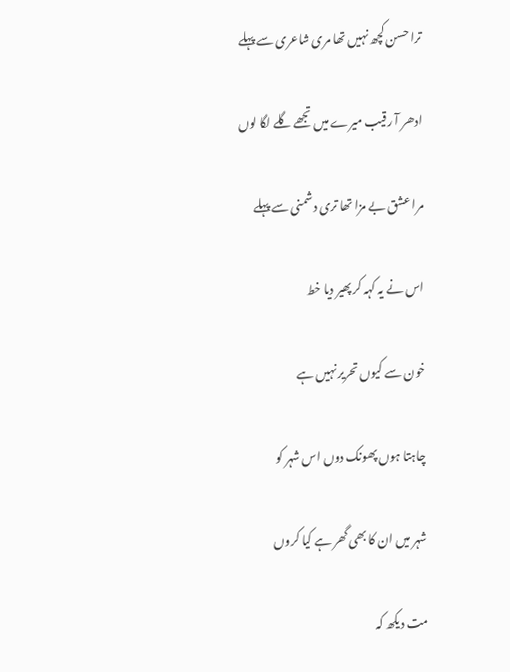ترا حسن کچھ نہیں تھا مری شاعری سے پہلے

ادھر آ رقیب میرے میں تجھے گلے لگا لوں

مرا عشق بے مزا تھا تری دشمنی سے پہلے

اس نے یہ کہہ کر پھیر دیا خط

خون سے کیوں تحریر نہیں ہے

چاہتا ہوں پھونک دوں اس شہر کو

شہر میں ان کا بھی گھر ہے کیا کروں

مت دیکھ کہ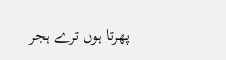پھرتا ہوں ترے ہجر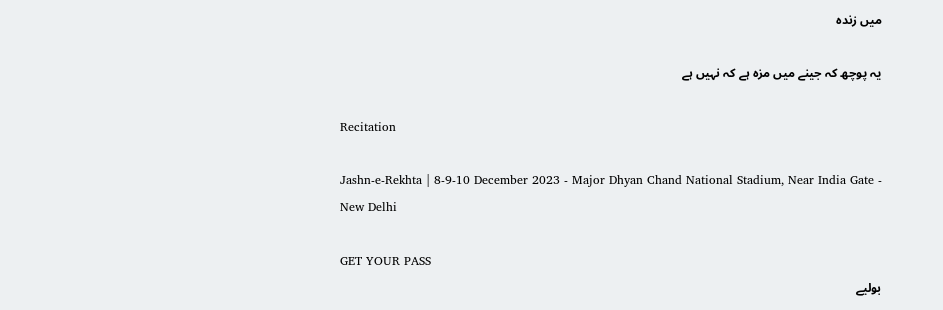میں زندہ

یہ پوچھ کہ جینے میں مزہ ہے کہ نہیں ہے

Recitation

Jashn-e-Rekhta | 8-9-10 December 2023 - Major Dhyan Chand National Stadium, Near India Gate - New Delhi

GET YOUR PASS
بولیے